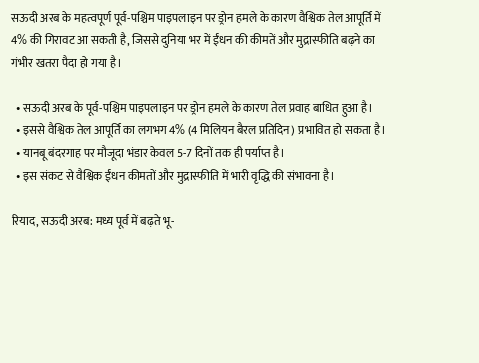सऊदी अरब के महत्वपूर्ण पूर्व-पश्चिम पाइपलाइन पर ड्रोन हमले के कारण वैश्विक तेल आपूर्ति में 4% की गिरावट आ सकती है, जिससे दुनिया भर में ईंधन की कीमतें और मुद्रास्फीति बढ़ने का गंभीर खतरा पैदा हो गया है।

  • सऊदी अरब के पूर्व-पश्चिम पाइपलाइन पर ड्रोन हमले के कारण तेल प्रवाह बाधित हुआ है।
  • इससे वैश्विक तेल आपूर्ति का लगभग 4% (4 मिलियन बैरल प्रतिदिन) प्रभावित हो सकता है।
  • यानबू बंदरगाह पर मौजूदा भंडार केवल 5-7 दिनों तक ही पर्याप्त है।
  • इस संकट से वैश्विक ईंधन कीमतों और मुद्रास्फीति में भारी वृद्धि की संभावना है।

रियाद, सऊदी अरब: मध्य पूर्व में बढ़ते भू-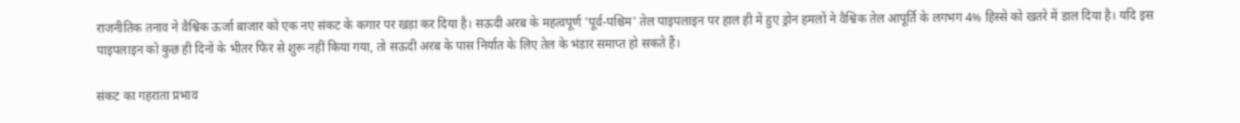राजनीतिक तनाव ने वैश्विक ऊर्जा बाजार को एक नए संकट के कगार पर खड़ा कर दिया है। सऊदी अरब के महत्वपूर्ण 'पूर्व-पश्चिम' तेल पाइपलाइन पर हाल ही में हुए ड्रोन हमलों ने वैश्विक तेल आपूर्ति के लगभग 4% हिस्से को खतरे में डाल दिया है। यदि इस पाइपलाइन को कुछ ही दिनों के भीतर फिर से शुरू नहीं किया गया, तो सऊदी अरब के पास निर्यात के लिए तेल के भंडार समाप्त हो सकते हैं।

संकट का गहराता प्रभाव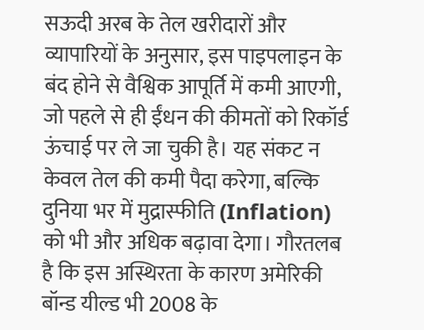सऊदी अरब के तेल खरीदारों और व्यापारियों के अनुसार, इस पाइपलाइन के बंद होने से वैश्विक आपूर्ति में कमी आएगी, जो पहले से ही ईंधन की कीमतों को रिकॉर्ड ऊंचाई पर ले जा चुकी है। यह संकट न केवल तेल की कमी पैदा करेगा, बल्कि दुनिया भर में मुद्रास्फीति (Inflation) को भी और अधिक बढ़ावा देगा। गौरतलब है कि इस अस्थिरता के कारण अमेरिकी बॉन्ड यील्ड भी 2008 के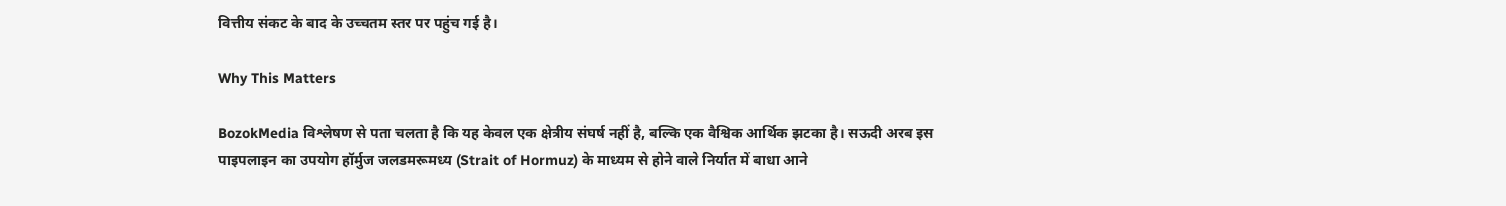वित्तीय संकट के बाद के उच्चतम स्तर पर पहुंच गई है।

Why This Matters

BozokMedia विश्लेषण से पता चलता है कि यह केवल एक क्षेत्रीय संघर्ष नहीं है, बल्कि एक वैश्विक आर्थिक झटका है। सऊदी अरब इस पाइपलाइन का उपयोग हॉर्मुज जलडमरूमध्य (Strait of Hormuz) के माध्यम से होने वाले निर्यात में बाधा आने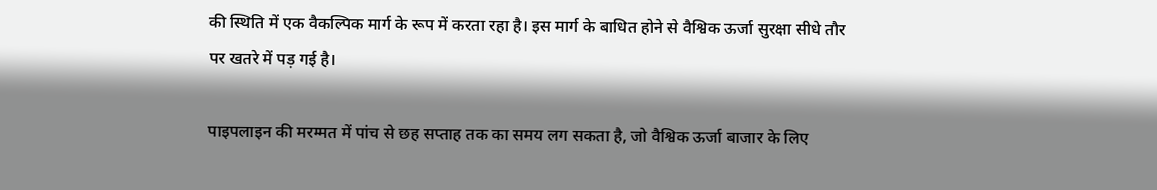की स्थिति में एक वैकल्पिक मार्ग के रूप में करता रहा है। इस मार्ग के बाधित होने से वैश्विक ऊर्जा सुरक्षा सीधे तौर पर खतरे में पड़ गई है।

पाइपलाइन की मरम्मत में पांच से छह सप्ताह तक का समय लग सकता है, जो वैश्विक ऊर्जा बाजार के लिए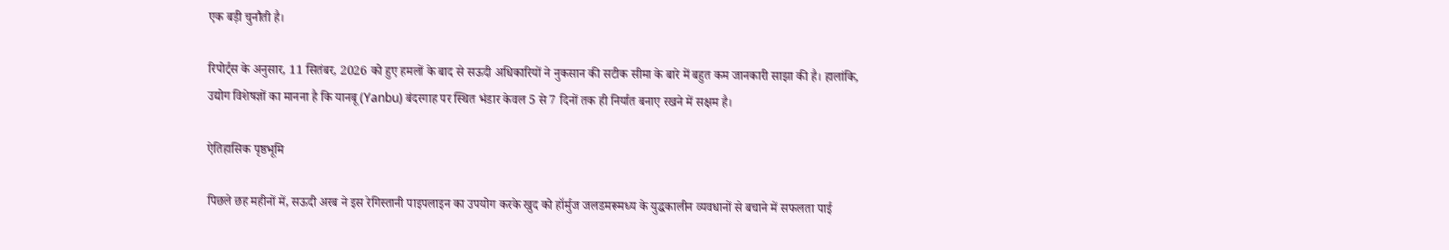एक बड़ी चुनौती है।

रिपोर्ट्स के अनुसार, 11 सितंबर, 2026 को हुए हमलों के बाद से सऊदी अधिकारियों ने नुकसान की सटीक सीमा के बारे में बहुत कम जानकारी साझा की है। हालांकि, उद्योग विशेषज्ञों का मानना है कि यानबू (Yanbu) बंदरगाह पर स्थित भंडार केवल 5 से 7 दिनों तक ही निर्यात बनाए रखने में सक्षम है।

ऐतिहासिक पृष्ठभूमि

पिछले छह महीनों में, सऊदी अरब ने इस रेगिस्तानी पाइपलाइन का उपयोग करके खुद को हॉर्मुज जलडमरूमध्य के युद्धकालीन व्यवधानों से बचाने में सफलता पाई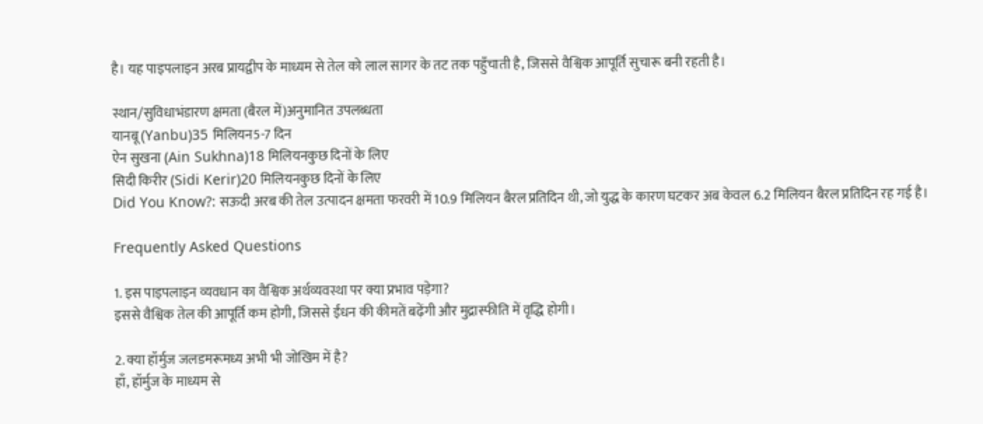है। यह पाइपलाइन अरब प्रायद्वीप के माध्यम से तेल को लाल सागर के तट तक पहुँचाती है, जिससे वैश्विक आपूर्ति सुचारू बनी रहती है।

स्थान/सुविधाभंडारण क्षमता (बैरल में)अनुमानित उपलब्धता
यानबू (Yanbu)35 मिलियन5-7 दिन
ऐन सुखना (Ain Sukhna)18 मिलियनकुछ दिनों के लिए
सिदी किरीर (Sidi Kerir)20 मिलियनकुछ दिनों के लिए
Did You Know?: सऊदी अरब की तेल उत्पादन क्षमता फरवरी में 10.9 मिलियन बैरल प्रतिदिन थी, जो युद्ध के कारण घटकर अब केवल 6.2 मिलियन बैरल प्रतिदिन रह गई है।

Frequently Asked Questions

1. इस पाइपलाइन व्यवधान का वैश्विक अर्थव्यवस्था पर क्या प्रभाव पड़ेगा?
इससे वैश्विक तेल की आपूर्ति कम होगी, जिससे ईंधन की कीमतें बढ़ेंगी और मुद्रास्फीति में वृद्धि होगी।

2. क्या हॉर्मुज जलडमरूमध्य अभी भी जोखिम में है?
हाँ, हॉर्मुज के माध्यम से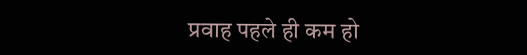प्रवाह पहले ही कम हो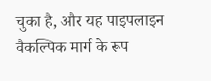चुका है, और यह पाइपलाइन वैकल्पिक मार्ग के रूप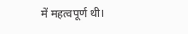में महत्वपूर्ण थी।